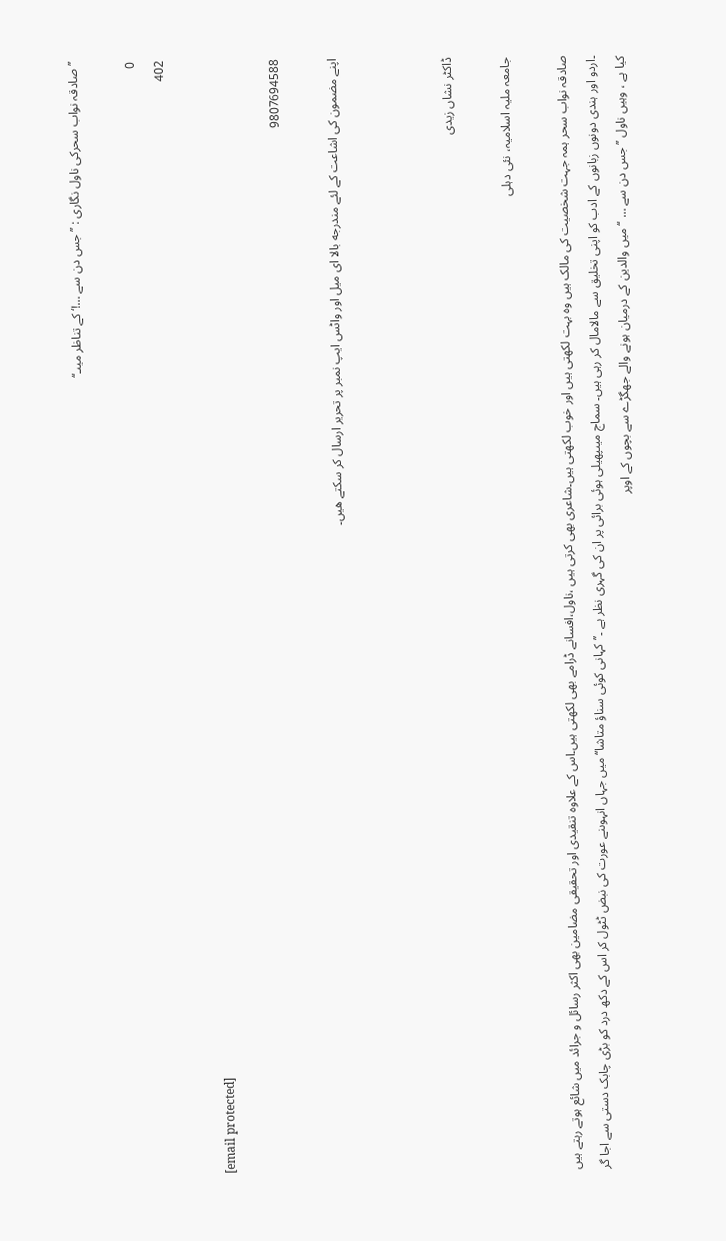’’صادقہ نواب سحرکی ناول نگاری : ’’جس دن سے …!‘ کے تناظر میںـ‘‘

0
402

[email protected]

9807694588

اپنے مضمون كی اشاعت كے لئے مندرجه بالا ای میل اور واٹس ایپ نمبر پر تحریر ارسال كر سكتے هیں۔



ڈاکٹر نشاں زیدی

جامعہ ملیہ اسلامیہ، نئی دہلی

صادقہ نواب سحر ہمہ جہت شخصیت کی مالک ہیں وہ بہت لکھتی ہیں اور خوب لکھتی ہیں۔شاعری بھی کرتی ہیں ،ناول،افسانے ڈرامے بھی لکھتی ہیں۔اس کے علاوہ تنقیدی اور تحقیقی مضامین بھی اکثر رسائل و جرائد میں شائع ہوتے رہتے ہیں ۔اردو اور ہندی دونوں زبانوں کے ادب کو اپنی تخلیق سے مالامال کر رہی ہیں۔ سماج میںپھیلی ہوئی برائی پر ان کی گہری نظر ہے ۔’’کہانی کوئی سناؤ متاشا‘‘میں جہاں انہوںنے عورت کی نبض ٹٹول کر اس کے دکھ درد کو بڑی چابک دستی سے اجا گر کیا ہے ، وہیں ناول ’’جس دن سے … ‘‘ میں والدین کے درمیان ہونے والے جھگڑے سے بچوں کے اوپر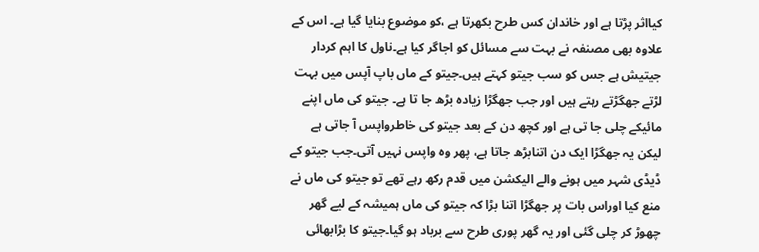کیااثر پڑتا ہے اور خاندان کس طرح بکھرتا ہے ،کو موضوع بنایا گیا ہے۔ اس کے علاوہ بھی مصنفہ نے بہت سے مسائل کو اجاگر کیا ہے۔ناول کا اہم کردار جیتیش ہے جس کو سب جیتو کہتے ہیں۔جیتو کے ماں باپ آپس میں بہت لڑتے جھگڑتے رہتے ہیں اور جب جھگڑا زیادہ بڑھ جا تا ہے۔ جیتو کی ماں اپنے مائیکے چلی جا تی ہے اور کچھ دن کے بعد جیتو کی خاطرواپس آ جاتی ہے لیکن یہ جھگڑا ایک دن اتنابڑھ جاتا ہے، پھر وہ واپس نہیں آتی۔جب جیتو کے ڈیڈی شہر میں ہونے والے الیکشن میں قدم رکھ رہے تھے تو جیتو کی ماں نے منع کیا اوراس بات پر جھگڑا اتنا بڑا کہ جیتو کی ماں ہمیشہ کے لیے گھر چھوڑ کر چلی گئی اور یہ گھر پوری طرح سے برباد ہو گیا۔جیتو کا بڑابھائی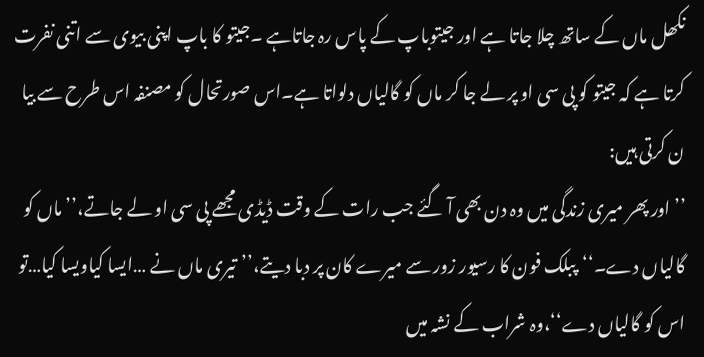نکھل ماں کے ساتھ چلا جاتا ہے اور جیتوباپ کے پاس رہ جاتاہے ۔جیتو کا باپ اپنی بیوی سے اتنی نفرت کرتا ہے کہ جیتو کو پی سی او پر لے جا کر ماں کو گالیاں دلواتا ہے۔اس صورتحال کو مصنفہ اس طرح سے بیا ن کرتی ہیں:
’’اور پھر میری زندگی میں وہ دن بھی آ گئے جب رات کے وقت ڈیڈی مجھے پی سی او لے جاتے،’’ماں کو گالیاں دے۔‘‘پبلک فون کا رسیور زور سے میرے کان پر دبا دیتے،’’تیری ماں نے …ایسا کیاویسا کیا…تو اس کو گالیاں دے‘‘،وہ شراب کے نشہ میں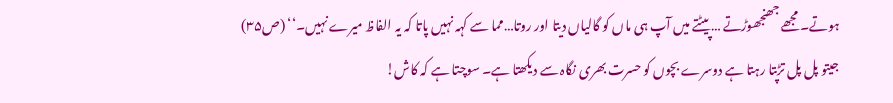ہوتے۔ مجھے جھنجھوڑتے …پیٹتے میں آپ ہی ماں کو گالیاں دیتا اور روتا…مما سے کہہ نہیں پاتا کہ یہ الفاظ میرے نہیں۔‘‘ (ص۳۵)
جیتو پل پل تڑپتا رہتا ہے دوسرے بچوں کو حسرت بھری نگاہ سے دیکھتا ہے۔ سوچتا ہے کہ کاش!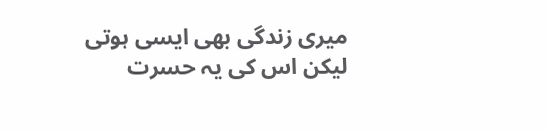میری زندگی بھی ایسی ہوتی لیکن اس کی یہ حسرت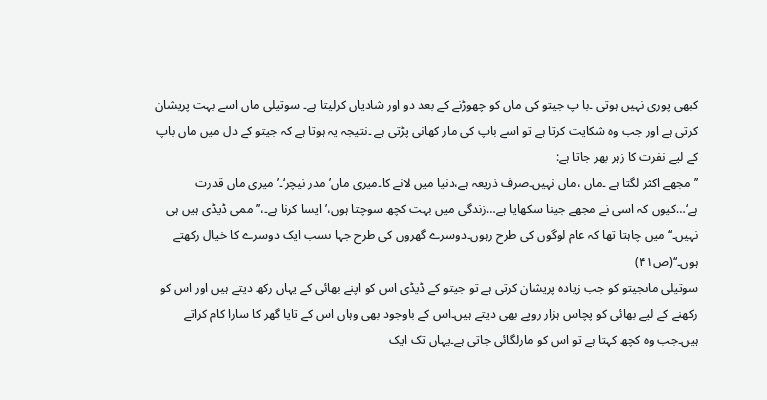کبھی پوری نہیں ہوتی ۔با پ جیتو کی ماں کو چھوڑنے کے بعد دو اور شادیاں کرلیتا ہے۔ سوتیلی ماں اسے بہت پریشان کرتی ہے اور جب وہ شکایت کرتا ہے تو اسے باپ کی مار کھانی پڑتی ہے ۔نتیجہ یہ ہوتا ہے کہ جیتو کے دل میں ماں باپ کے لیے نفرت کا زہر بھر جاتا ہے:
’’مجھے اکثر لگتا ہے ۔ماں ،ماں نہیں۔صرف ذریعہ ہے،دنیا میں لانے کا۔میری ماں’مدر نیچر‘۔’میری ماں قدرت ہے‘…کیوں کہ اسی نے مجھے جینا سکھایا ہے…زندگی میں بہت کچھ سوچتا ہوں،’ایسا کرنا ہے۔،’’ممی ڈیڈی ہیں ہی نہیں۔‘‘میں چاہتا تھا کہ عام لوگوں کی طرح رہوں۔دوسرے گھروں کی طرح جہا ںسب ایک دوسرے کا خیال رکھتے ہوں۔‘‘(ص۴۱)
سوتیلی ماںجیتو کو جب زیادہ پریشان کرتی ہے تو جیتو کے ڈیڈی اس کو اپنے بھائی کے یہاں رکھ دیتے ہیں اور اس کو رکھنے کے لیے بھائی کو پچاس ہزار روپے بھی دیتے ہیں۔اس کے باوجود بھی وہاں اس کے تایا گھر کا سارا کام کراتے ہیں۔جب وہ کچھ کہتا ہے تو اس کو مارلگائی جاتی ہے۔یہاں تک ایک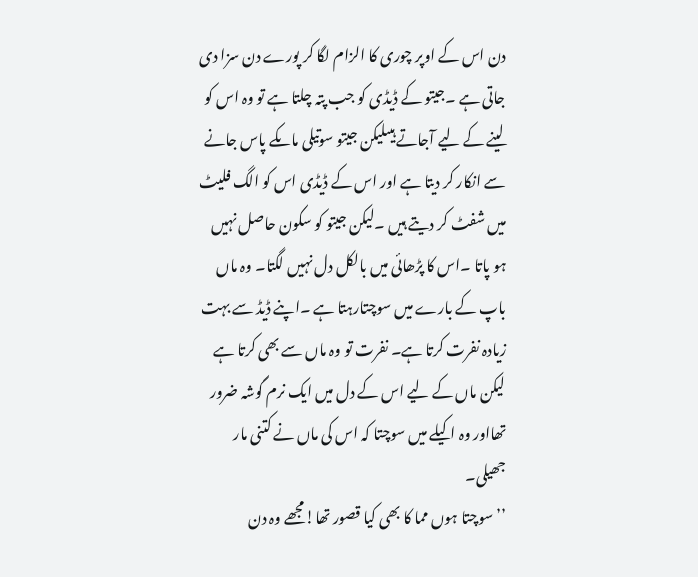دن اس کے اوپر چوری کا الزام لگا کر پورے دن سزا دی جاتی ہے ۔جیتو کے ڈیڈی کو جب پتہ چلتا ہے تو وہ اس کو لینے کے لیے آجاتے ہیںلیکن جیتو سوتیلی ماںکے پاس جانے سے انکار کر دیتا ہے اور اس کے ڈیڈی اس کو الگ فلیٹ میں شفٹ کر دیتے ہیں ۔لیکن جیتو کو سکون حاصل نہیں ہو پاتا ۔اس کا پڑھائی میں بالکل دل نہیں لگتا۔ وہ ماں باپ کے بارے میں سوچتارہتا ہے ۔اپنے ڈیڈ سے بہت زیادہ نفرت کرتا ہے۔ نفرت تو وہ ماں سے بھی کرتا ہے لیکن ماں کے لیے اس کے دل میں ایک نرم گوشہ ضرور تھااور وہ اکیلے میں سوچتا کہ اس کی ماں نے کتنی مار جھیلی۔
’’سوچتا ہوں مما کا بھی کیا قصور تھا!مجھے وہ دن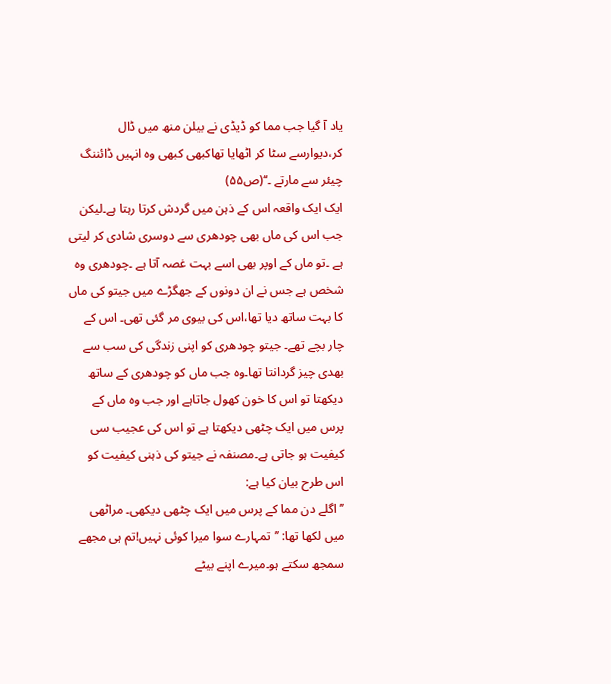یاد آ گیا جب مما کو ڈیڈی نے بیلن منھ میں ڈال کر،دیوارسے سٹا کر اٹھایا تھاکبھی کبھی وہ انہیں ڈائننگ چیئر سے مارتے ۔‘‘(ص۵۵)
ایک ایک واقعہ اس کے ذہن میں گردش کرتا رہتا ہے۔لیکن جب اس کی ماں بھی چودھری سے دوسری شادی کر لیتی ہے ۔تو ماں کے اوپر بھی اسے بہت غصہ آتا ہے ۔چودھری وہ شخص ہے جس نے ان دونوں کے جھگڑے میں جیتو کی ماں کا بہت ساتھ دیا تھا،اس کی بیوی مر گئی تھی۔ اس کے چار بچے تھے۔ جیتو چودھری کو اپنی زندگی کی سب سے بھدی چیز گردانتا تھا۔وہ جب ماں کو چودھری کے ساتھ دیکھتا تو اس کا خون کھول جاتاہے اور جب وہ ماں کے پرس میں ایک چٹھی دیکھتا ہے تو اس کی عجیب سی کیفیت ہو جاتی ہے۔مصنفہ نے جیتو کی ذہنی کیفیت کو اس طرح بیان کیا ہے:
’’اگلے دن مما کے پرس میں ایک چٹھی دیکھی۔ مراٹھی میں لکھا تھا: ’’تمہارے سوا میرا کوئی نہیں!تم ہی مجھے سمجھ سکتے ہو۔میرے اپنے بیٹے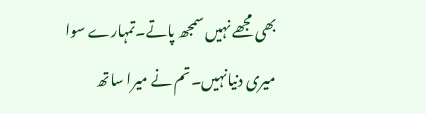بھی مجھے نہیں سمجھ پاتے۔تمہارے سوا میری دنیانہیں۔تم نے میرا ساتھ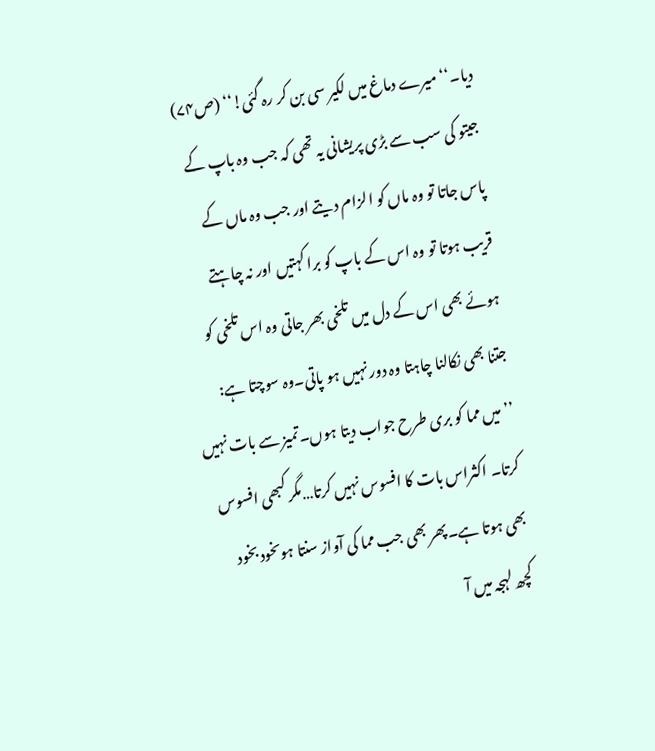دیا۔‘‘میرے دماغ میں لکیر سی بن کر رہ گئی!‘‘ (ص۷۴)
جیتو کی سب سے بڑی پریشانی یہ تھی کہ جب وہ باپ کے پاس جاتا تو وہ ماں کو الزام دیتے اور جب وہ ماں کے قریب ہوتا تو وہ اس کے باپ کو برا کہتیں اور نہ چاہتے ہوئے بھی اس کے دل میں تلخی بھر جاتی وہ اس تلخی کو جتنا بھی نکالنا چاہتا وہ دور نہیں ہو پاتی۔وہ سوچتا ہے:
’’میں مما کو بری طرح جواب دیتا ہوں۔تمیز سے بات نہیں کرتا۔ اکثراس بات کا افسوس نہیں کرتا…مگر کبھی افسوس بھی ہوتا ہے۔پھر بھی جب مما کی آواز سنتا ہوںخود بخود کچھ لہجہ میں آ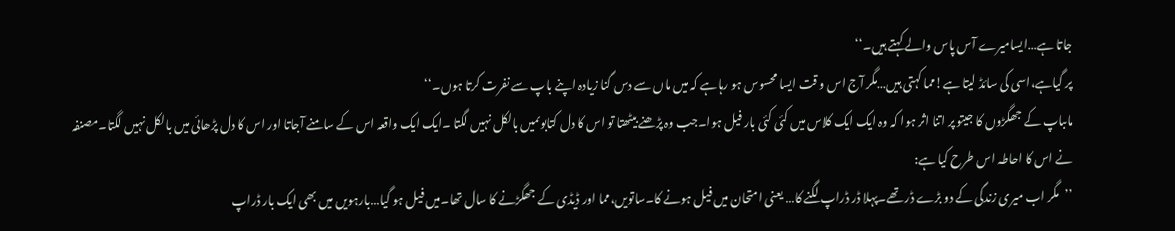جاتا ہے…ایسامیرے آس پاس والے کہتے ہیں۔‘‘
پر گیاہے،اسی کی سائڈ لیتا ہے!مما کہتی ہیں…مگر آج اس و قت ایسا محسوس ہو رہاہے کہ میں ماں سے دس گنا زیادہ اپنے باپ سے نفرت کرتا ہوں۔‘‘
ماںباپ کے جھگڑوں کا جیتو پر اتنا اثر ہوا کہ وہ ایک ایک کلاس میں کئی کئی بار فیل ہوا۔جب وہ پڑھنے بیٹھتا تو اس کا دل کتابوںمیں بالکل نہیں لگتا ۔ایک ایک واقعہ اس کے سامنے آجاتا اور اس کا دل پڑھائی میں بالکل نہیں لگتا۔مصنفہ نے اس کا احاطہ اس طرح کیا ہے:
’’مگر اب میری زندگی کے دو بڑے ڈر تھے۔پہلا ڈر ڈراپ لگنے کا… یعنی امتحان میں فیل ہونے کا۔ساتویں،مما اور ڈیڈی کے جھگڑنے کا سال تھا۔میں فیل ہو گیا…بارہویں میں بھی ایک بار ڈراپ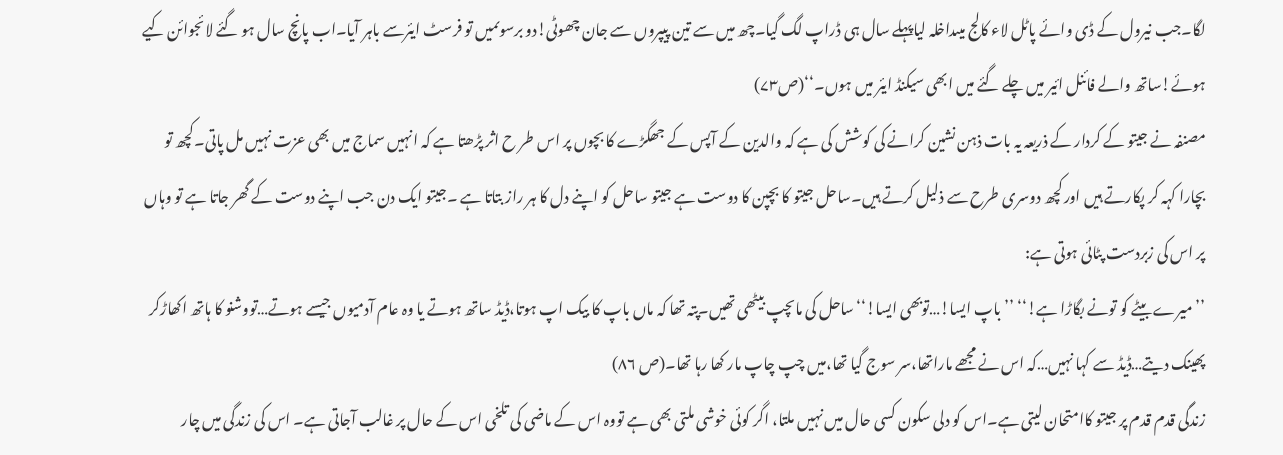لگا۔جب نیرول کے ڈی وائے پاٹل لاء کالج میںداخلہ لیاپہلے سال ہی ڈراپ لگ گیا۔چھ میں سے تین پیپروں سے جان چھوٹی!دو برسوںمیں تو فرسٹ ایئرسے باہر آیا۔اب پانچ سال ہو گئے لائجوائن کیے ہوئے!ساتھ والے فائنل ائیر میں چلے گئے میں ابھی سیکنڈ ایئر میں ہوں۔‘‘(ص۷۳)
مصنفہ نے جیتو کے کردار کے ذریعہ یہ بات ذہن نشین کرانے کی کوشش کی ہے کہ والدین کے آپس کے جھگڑے کا بچوں پر اس طر ح اثر پڑھتا ہے کہ انہیں سماج میں بھی عزت نہیں مل پاتی۔کچھ تو بچارا کہہ کر پکارتے ہیں اور کچھ دوسری طرح سے ذلیل کرتے ہیں۔ساحل جیتو کا بچپن کا دوست ہے جیتو ساحل کو اپنے دل کا ہر راز بتاتا ہے ۔جیتو ایک دن جب اپنے دوست کے گھر جاتا ہے تو وہاں پر اس کی زبردست پٹائی ہوتی ہے:
’’میرے بیٹے کو تونے بگاڑا ہے!‘‘ ’’باپ ایسا!…توبھی ایسا!‘‘ساحل کی ماںچپ بیٹھی تھیں۔پتہ تھا کہ ماں باپ کا بیک اپ ہوتا،ڈیڈ ساتھ ہوتے یا وہ عام آدمیوں جیسے ہوتے…تووشنو کا ہاتھ اکھاڑکر پھینک دیتے…ڈیڈ سے کہا نہیں…کہ اس نے مجھے ماراتھا،سر سوج گیا تھا،میں چپ چاپ مار کھا رہا تھا۔(ص ۸۶)
زندگی قدم قدم پر جیتو کاامتحان لیتی ہے۔اس کو دلی سکون کسی حال میں نہیں ملتا، اگر کوئی خوشی ملتی بھی ہے تووہ اس کے ماضی کی تلخی اس کے حال پر غالب آجاتی ہے۔ اس کی زندگی میں چار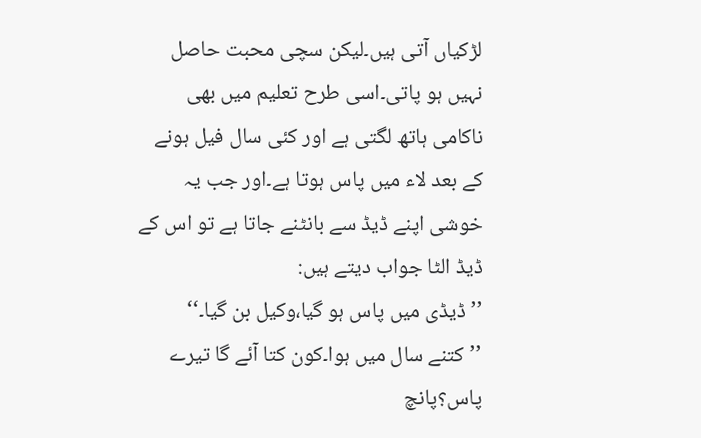لڑکیاں آتی ہیں۔لیکن سچی محبت حاصل نہیں ہو پاتی۔اسی طرح تعلیم میں بھی ناکامی ہاتھ لگتی ہے اور کئی سال فیل ہونے کے بعد لاء میں پاس ہوتا ہے۔اور جب یہ خوشی اپنے ڈیڈ سے بانٹنے جاتا ہے تو اس کے ڈیڈ الٹا جواب دیتے ہیں:
’’ڈیڈی میں پاس ہو گیا،وکیل بن گیا۔‘‘
’’کتنے سال میں ہوا۔کون کتا آئے گا تیرے پاس؟پانچ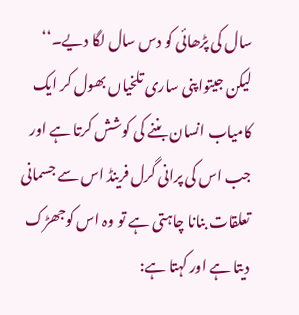سال کی پڑھائی کو دس سال لگا دیے۔‘‘
لیکن جیتواپنی ساری تلخیاں بھول کر ایک کامیاب انسان بننے کی کوشش کرتا ہے اور جب اس کی پرانی گرل فرینڈ اس سے جسمانی تعلقات بنانا چاہتی ہے تو وہ اس کوجھڑک دیتا ہے اور کہتا ہے: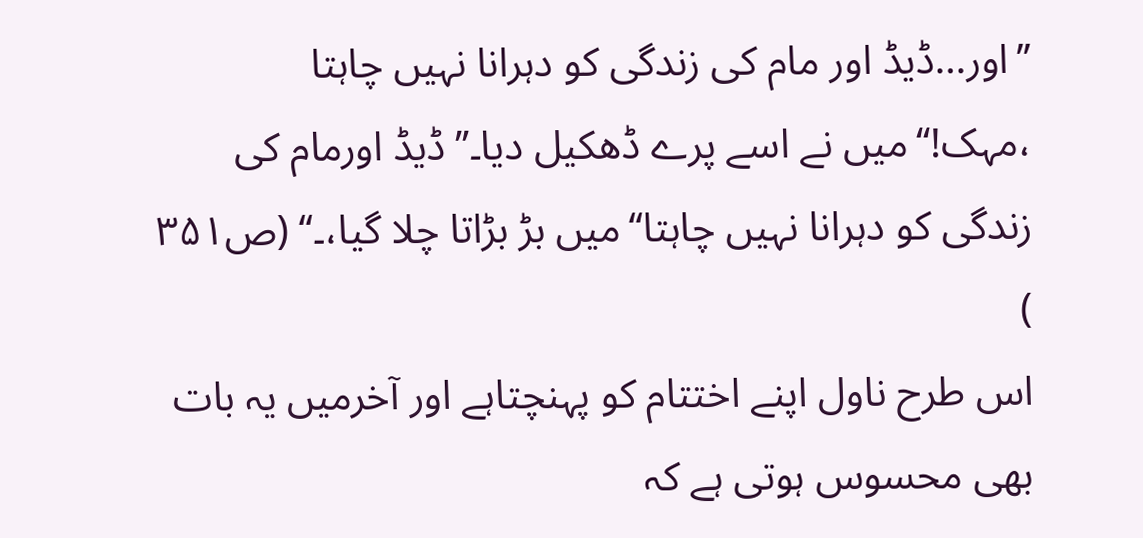’’اور…ڈیڈ اور مام کی زندگی کو دہرانا نہیں چاہتا ،مہک!‘‘میں نے اسے پرے ڈھکیل دیا۔’’ڈیڈ اورمام کی زندگی کو دہرانا نہیں چاہتا‘‘میں بڑ بڑاتا چلا گیا،۔‘‘ (ص۳۵۱ )
اس طرح ناول اپنے اختتام کو پہنچتاہے اور آخرمیں یہ بات بھی محسوس ہوتی ہے کہ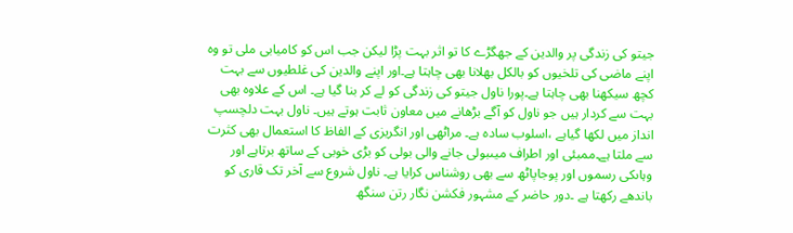جیتو کی زندگی پر والدین کے جھگڑے کا تو اثر بہت پڑا لیکن جب اس کو کامیابی ملی تو وہ اپنے ماضی کی تلخیوں کو بالکل بھلانا بھی چاہتا ہے۔اور اپنے والدین کی غلطیوں سے بہت کچھ سیکھنا بھی چاہتا ہے۔پورا ناول جیتو کی زندگی کو لے کر بنا گیا ہے۔ اس کے علاوہ بھی بہت سے کردار ہیں جو ناول کو آگے بڑھانے میں معاون ثابت ہوتے ہیں۔ ناول بہت دلچسپ انداز میں لکھا گیاہے ،اسلوب سادہ ہے۔ مراٹھی اور انگریزی کے الفاظ کا استعمال بھی کثرت سے ملتا ہے۔ممبئی اور اطراف میںبولی جانے والی بولی کو بڑی خوبی کے ساتھ برتاہے اور وہاںکی رسموں اور پوجاپاٹھ سے بھی روشناس کرایا ہے۔ ناول شروع سے آخر تک قاری کو باندھے رکھتا ہے ۔دور حاضر کے مشہور فکشن نگار رتن سنگھ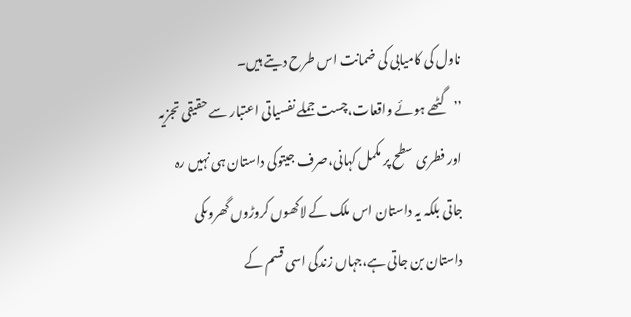ناول کی کامیابی کی ضمانت اس طرح دیتے ہیں۔
’’گٹھے ہوئے واقعات،چست جملے نفسیاتی اعتبار سے حقیقی تجزیہ اور فطری سطح پر مکمل کہانی،صرف جیتوکی داستان ہی نہیں رہ جاتی بلکہ یہ داستان اس ملک کے لاکھوں کروڑوں گھروںکی داستان بن جاتی ہے،جہاں زندگی اسی قسم کے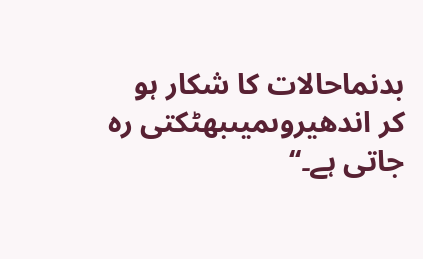بدنماحالات کا شکار ہو کر اندھیروںمیںبھٹکتی رہ جاتی ہے۔‘‘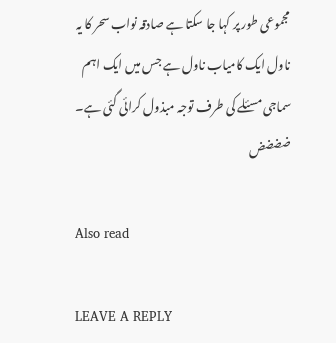مجموعی طور پر کہا جا سکتا ہے صادقہ نواب سحر کا یہ ناول ایک کامیاب ناول ہے جس میں ایک اہم سماجی مسئلے کی طرف توجہ مبذول کرائی گئی ہے۔
ضضضض

Also read

LEAVE A REPLY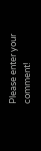Please enter your comment!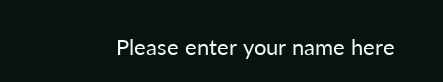Please enter your name here